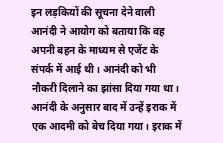इन लड़कियों की सूचना देने वाली आनंदी ने आयोग को बताया कि वह अपनी बहन के माध्यम से एजेंट के संपर्क में आई थी। आनंदी को भी नौकरी दिलाने का झांसा दिया गया था। आनंदी के अनुसार बाद में उन्हें इराक में एक आदमी को बेच दिया गया। इराक में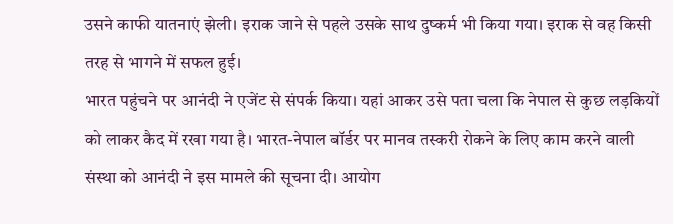उसने काफी यातनाएं झेली। इराक जाने से पहले उसके साथ दुष्कर्म भी किया गया। इराक से वह किसी तरह से भागने में सफल हुई।
भारत पहुंचने पर आनंदी ने एजेंट से संपर्क किया। यहां आकर उसे पता चला कि नेपाल से कुछ लड़कियों को लाकर कैद में रखा गया है। भारत-नेपाल बॉर्डर पर मानव तस्करी रोकने के लिए काम करने वाली संस्था को आनंदी ने इस मामले की सूचना दी। आयोग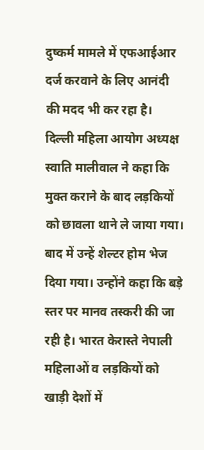दुष्कर्म मामले में एफआईआर दर्ज करवाने के लिए आनंदी की मदद भी कर रहा है।
दिल्ली महिला आयोग अध्यक्ष स्वाति मालीवाल ने कहा कि मुक्त कराने के बाद लड़कियों को छावला थाने ले जाया गया। बाद में उन्हें शेल्टर होम भेज दिया गया। उन्होंने कहा कि बड़े स्तर पर मानव तस्करी की जा रही है। भारत केरास्ते नेपाली महिलाओं व लड़कियों को खाड़ी देशों में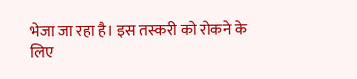भेजा जा रहा है। इस तस्करी को रोकने के लिए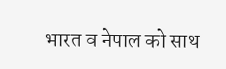भारत व नेपाल को साथ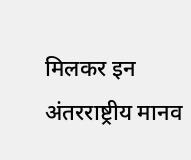मिलकर इन अंतरराष्ट्रीय मानव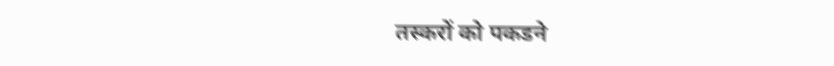तस्करों को पकडने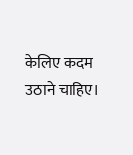केलिए कदम उठाने चाहिए।